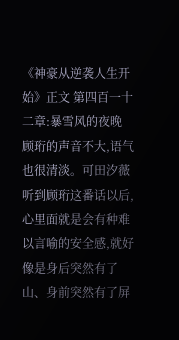《神豪从逆袭人生开始》正文 第四百一十二章:暴雪风的夜晚
顾珩的声音不大,语气也很清淡。可田汐薇听到顾珩这番话以后,心里面就是会有种难以言喻的安全感,就好像是身后突然有了山、身前突然有了屏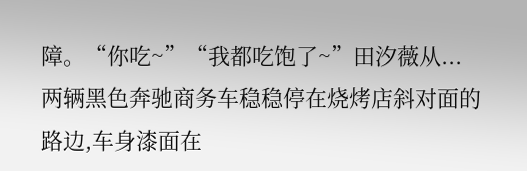障。“你吃~”“我都吃饱了~”田汐薇从...两辆黑色奔驰商务车稳稳停在烧烤店斜对面的路边,车身漆面在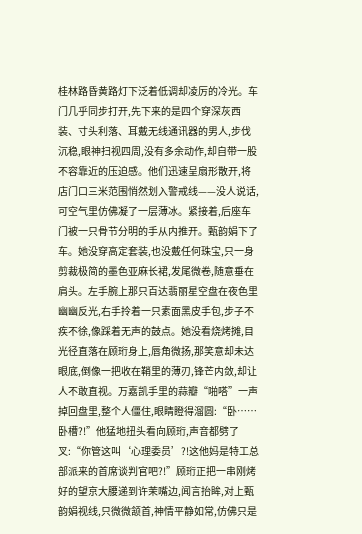桂林路昏黄路灯下泛着低调却凌厉的冷光。车门几乎同步打开,先下来的是四个穿深灰西装、寸头利落、耳戴无线通讯器的男人,步伐沉稳,眼神扫视四周,没有多余动作,却自带一股不容靠近的压迫感。他们迅速呈扇形散开,将店门口三米范围悄然划入警戒线——没人说话,可空气里仿佛凝了一层薄冰。紧接着,后座车门被一只骨节分明的手从内推开。甄韵娟下了车。她没穿高定套装,也没戴任何珠宝,只一身剪裁极简的墨色亚麻长裙,发尾微卷,随意垂在肩头。左手腕上那只百达翡丽星空盘在夜色里幽幽反光,右手拎着一只素面黑皮手包,步子不疾不徐,像踩着无声的鼓点。她没看烧烤摊,目光径直落在顾珩身上,唇角微扬,那笑意却未达眼底,倒像一把收在鞘里的薄刃,锋芒内敛,却让人不敢直视。万嘉凯手里的蒜瓣“啪嗒”一声掉回盘里,整个人僵住,眼睛瞪得溜圆:“卧……卧槽?!”他猛地扭头看向顾珩,声音都劈了叉:“你管这叫‘心理委员’?!这他妈是特工总部派来的首席谈判官吧?!”顾珩正把一串刚烤好的望京大腰递到许茉嘴边,闻言抬眸,对上甄韵娟视线,只微微颔首,神情平静如常,仿佛只是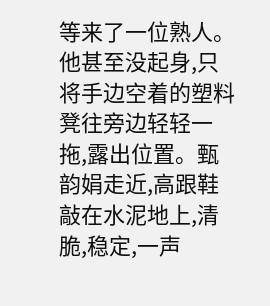等来了一位熟人。他甚至没起身,只将手边空着的塑料凳往旁边轻轻一拖,露出位置。甄韵娟走近,高跟鞋敲在水泥地上,清脆,稳定,一声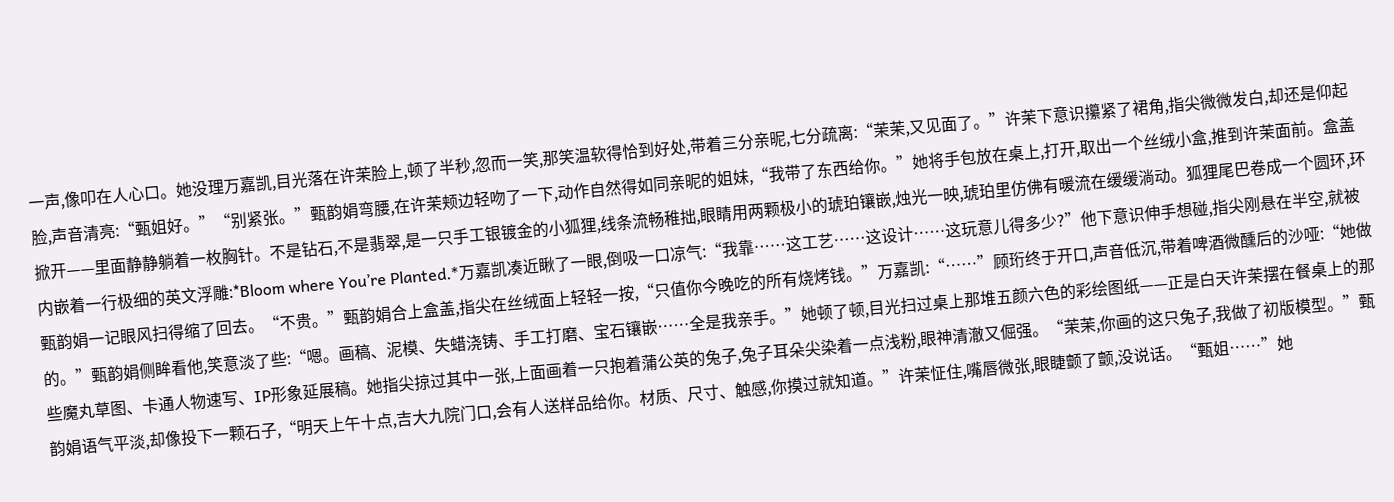一声,像叩在人心口。她没理万嘉凯,目光落在许茉脸上,顿了半秒,忽而一笑,那笑温软得恰到好处,带着三分亲昵,七分疏离:“茉茉,又见面了。”许茉下意识攥紧了裙角,指尖微微发白,却还是仰起脸,声音清亮:“甄姐好。”“别紧张。”甄韵娟弯腰,在许茉颊边轻吻了一下,动作自然得如同亲昵的姐妹,“我带了东西给你。”她将手包放在桌上,打开,取出一个丝绒小盒,推到许茉面前。盒盖掀开——里面静静躺着一枚胸针。不是钻石,不是翡翠,是一只手工银镀金的小狐狸,线条流畅稚拙,眼睛用两颗极小的琥珀镶嵌,烛光一映,琥珀里仿佛有暖流在缓缓淌动。狐狸尾巴卷成一个圆环,环内嵌着一行极细的英文浮雕:*Bloom where You’re Planted.*万嘉凯凑近瞅了一眼,倒吸一口凉气:“我靠……这工艺……这设计……这玩意儿得多少?”他下意识伸手想碰,指尖刚悬在半空,就被甄韵娟一记眼风扫得缩了回去。“不贵。”甄韵娟合上盒盖,指尖在丝绒面上轻轻一按,“只值你今晚吃的所有烧烤钱。”万嘉凯:“……”顾珩终于开口,声音低沉,带着啤酒微醺后的沙哑:“她做的。”甄韵娟侧眸看他,笑意淡了些:“嗯。画稿、泥模、失蜡浇铸、手工打磨、宝石镶嵌……全是我亲手。”她顿了顿,目光扫过桌上那堆五颜六色的彩绘图纸——正是白天许茉摆在餐桌上的那些魔丸草图、卡通人物速写、IP形象延展稿。她指尖掠过其中一张,上面画着一只抱着蒲公英的兔子,兔子耳朵尖染着一点浅粉,眼神清澈又倔强。“茉茉,你画的这只兔子,我做了初版模型。”甄韵娟语气平淡,却像投下一颗石子,“明天上午十点,吉大九院门口,会有人送样品给你。材质、尺寸、触感,你摸过就知道。”许茉怔住,嘴唇微张,眼睫颤了颤,没说话。“甄姐……”她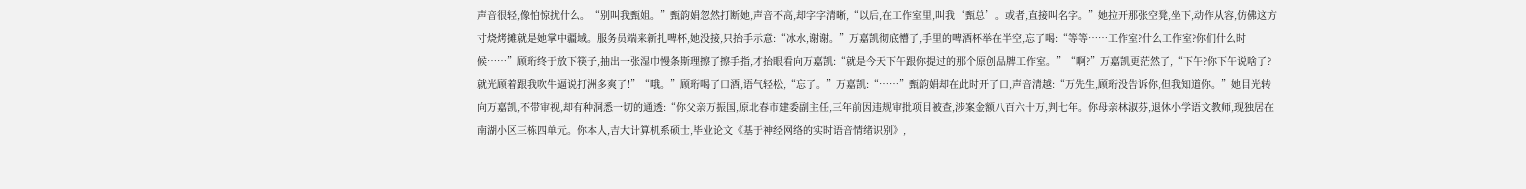声音很轻,像怕惊扰什么。“别叫我甄姐。”甄韵娟忽然打断她,声音不高,却字字清晰,“以后,在工作室里,叫我‘甄总’。或者,直接叫名字。”她拉开那张空凳,坐下,动作从容,仿佛这方寸烧烤摊就是她掌中疆域。服务员端来新扎啤杯,她没接,只抬手示意:“冰水,谢谢。”万嘉凯彻底懵了,手里的啤酒杯举在半空,忘了喝:“等等……工作室?什么工作室?你们什么时候……”顾珩终于放下筷子,抽出一张湿巾慢条斯理擦了擦手指,才抬眼看向万嘉凯:“就是今天下午跟你提过的那个原创品牌工作室。”“啊?”万嘉凯更茫然了,“下午?你下午说啥了?就光顾着跟我吹牛逼说打洲多爽了!”“哦。”顾珩喝了口酒,语气轻松,“忘了。”万嘉凯:“……”甄韵娟却在此时开了口,声音清越:“万先生,顾珩没告诉你,但我知道你。”她目光转向万嘉凯,不带审视,却有种洞悉一切的通透:“你父亲万振国,原北春市建委副主任,三年前因违规审批项目被查,涉案金额八百六十万,判七年。你母亲林淑芬,退休小学语文教师,现独居在南湖小区三栋四单元。你本人,吉大计算机系硕士,毕业论文《基于神经网络的实时语音情绪识别》,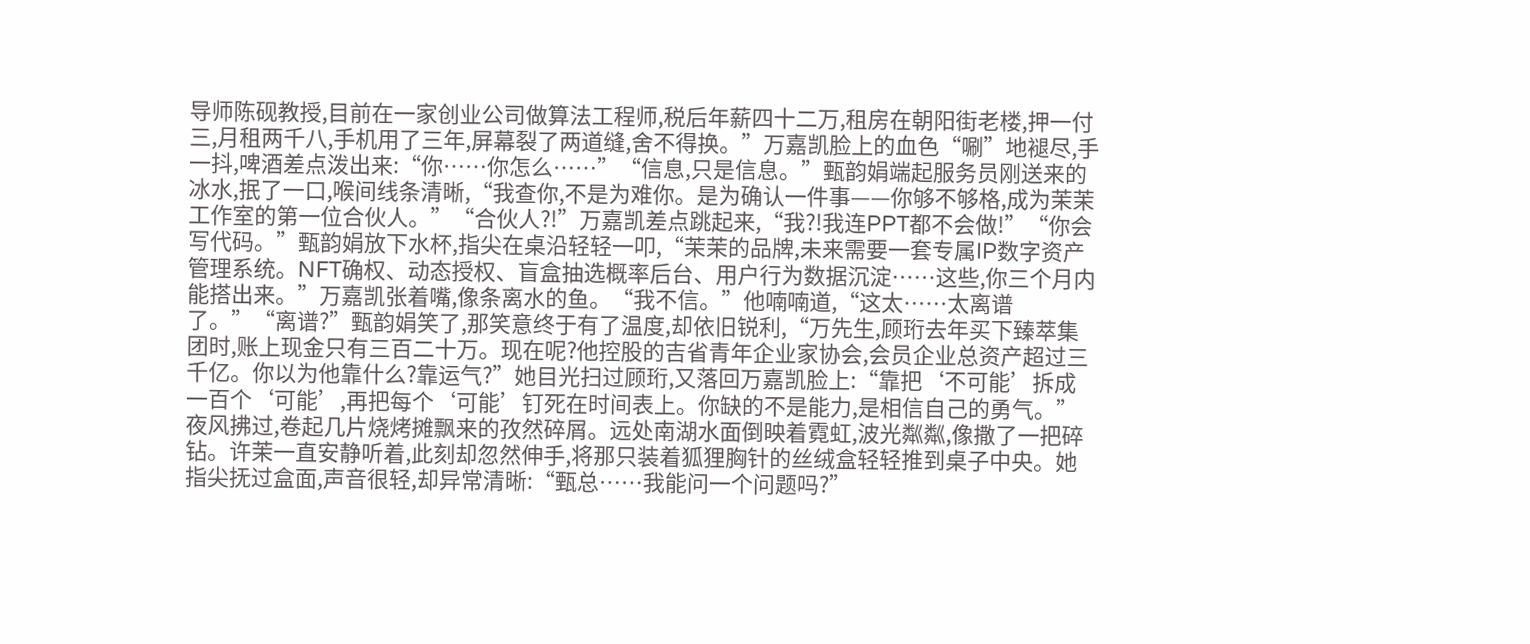导师陈砚教授,目前在一家创业公司做算法工程师,税后年薪四十二万,租房在朝阳街老楼,押一付三,月租两千八,手机用了三年,屏幕裂了两道缝,舍不得换。”万嘉凯脸上的血色“唰”地褪尽,手一抖,啤酒差点泼出来:“你……你怎么……”“信息,只是信息。”甄韵娟端起服务员刚送来的冰水,抿了一口,喉间线条清晰,“我查你,不是为难你。是为确认一件事——你够不够格,成为茉茉工作室的第一位合伙人。”“合伙人?!”万嘉凯差点跳起来,“我?!我连PPT都不会做!”“你会写代码。”甄韵娟放下水杯,指尖在桌沿轻轻一叩,“茉茉的品牌,未来需要一套专属IP数字资产管理系统。NFT确权、动态授权、盲盒抽选概率后台、用户行为数据沉淀……这些,你三个月内能搭出来。”万嘉凯张着嘴,像条离水的鱼。“我不信。”他喃喃道,“这太……太离谱了。”“离谱?”甄韵娟笑了,那笑意终于有了温度,却依旧锐利,“万先生,顾珩去年买下臻萃集团时,账上现金只有三百二十万。现在呢?他控股的吉省青年企业家协会,会员企业总资产超过三千亿。你以为他靠什么?靠运气?”她目光扫过顾珩,又落回万嘉凯脸上:“靠把‘不可能’拆成一百个‘可能’,再把每个‘可能’钉死在时间表上。你缺的不是能力,是相信自己的勇气。”夜风拂过,卷起几片烧烤摊飘来的孜然碎屑。远处南湖水面倒映着霓虹,波光粼粼,像撒了一把碎钻。许茉一直安静听着,此刻却忽然伸手,将那只装着狐狸胸针的丝绒盒轻轻推到桌子中央。她指尖抚过盒面,声音很轻,却异常清晰:“甄总……我能问一个问题吗?”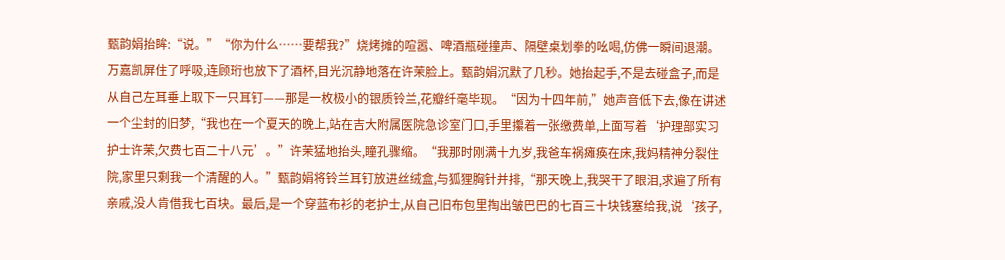甄韵娟抬眸:“说。”“你为什么……要帮我?”烧烤摊的喧嚣、啤酒瓶碰撞声、隔壁桌划拳的吆喝,仿佛一瞬间退潮。万嘉凯屏住了呼吸,连顾珩也放下了酒杯,目光沉静地落在许茉脸上。甄韵娟沉默了几秒。她抬起手,不是去碰盒子,而是从自己左耳垂上取下一只耳钉——那是一枚极小的银质铃兰,花瓣纤毫毕现。“因为十四年前,”她声音低下去,像在讲述一个尘封的旧梦,“我也在一个夏天的晚上,站在吉大附属医院急诊室门口,手里攥着一张缴费单,上面写着‘护理部实习护士许茉,欠费七百二十八元’。”许茉猛地抬头,瞳孔骤缩。“我那时刚满十九岁,我爸车祸瘫痪在床,我妈精神分裂住院,家里只剩我一个清醒的人。”甄韵娟将铃兰耳钉放进丝绒盒,与狐狸胸针并排,“那天晚上,我哭干了眼泪,求遍了所有亲戚,没人肯借我七百块。最后,是一个穿蓝布衫的老护士,从自己旧布包里掏出皱巴巴的七百三十块钱塞给我,说‘孩子,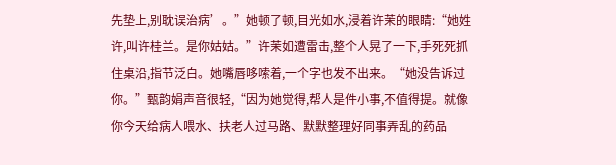先垫上,别耽误治病’。”她顿了顿,目光如水,浸着许茉的眼睛:“她姓许,叫许桂兰。是你姑姑。”许茉如遭雷击,整个人晃了一下,手死死抓住桌沿,指节泛白。她嘴唇哆嗦着,一个字也发不出来。“她没告诉过你。”甄韵娟声音很轻,“因为她觉得,帮人是件小事,不值得提。就像你今天给病人喂水、扶老人过马路、默默整理好同事弄乱的药品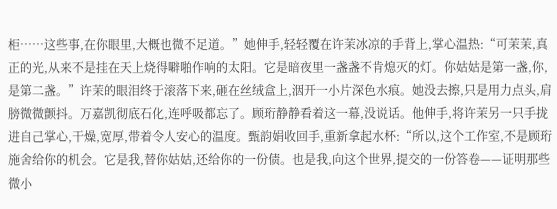柜……这些事,在你眼里,大概也微不足道。”她伸手,轻轻覆在许茉冰凉的手背上,掌心温热:“可茉茉,真正的光,从来不是挂在天上烧得噼啪作响的太阳。它是暗夜里一盏盏不肯熄灭的灯。你姑姑是第一盏,你,是第二盏。”许茉的眼泪终于滚落下来,砸在丝绒盒上,洇开一小片深色水痕。她没去擦,只是用力点头,肩膀微微颤抖。万嘉凯彻底石化,连呼吸都忘了。顾珩静静看着这一幕,没说话。他伸手,将许茉另一只手拢进自己掌心,干燥,宽厚,带着令人安心的温度。甄韵娟收回手,重新拿起水杯:“所以,这个工作室,不是顾珩施舍给你的机会。它是我,替你姑姑,还给你的一份债。也是我,向这个世界,提交的一份答卷——证明那些微小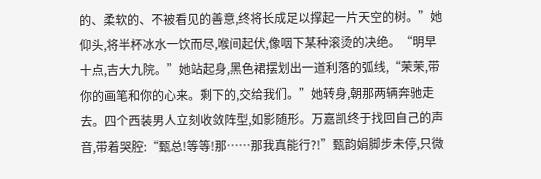的、柔软的、不被看见的善意,终将长成足以撑起一片天空的树。”她仰头,将半杯冰水一饮而尽,喉间起伏,像咽下某种滚烫的决绝。“明早十点,吉大九院。”她站起身,黑色裙摆划出一道利落的弧线,“茉茉,带你的画笔和你的心来。剩下的,交给我们。”她转身,朝那两辆奔驰走去。四个西装男人立刻收敛阵型,如影随形。万嘉凯终于找回自己的声音,带着哭腔:“甄总!等等!那……那我真能行?!”甄韵娟脚步未停,只微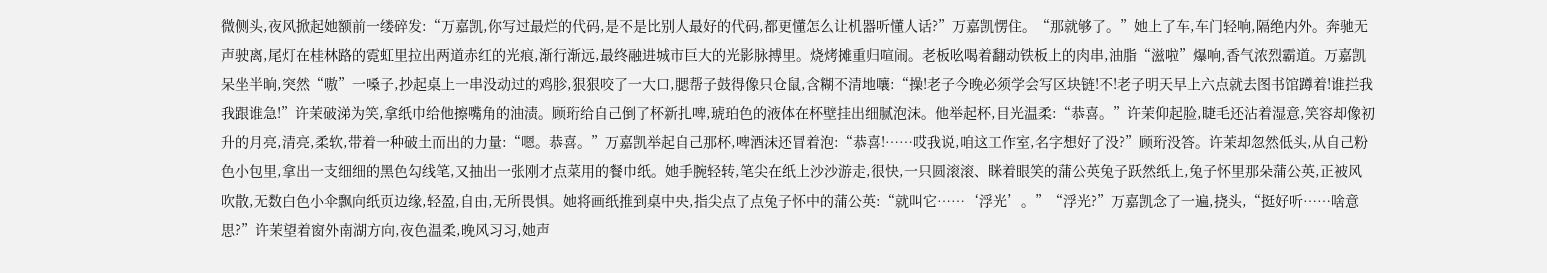微侧头,夜风掀起她额前一缕碎发:“万嘉凯,你写过最烂的代码,是不是比别人最好的代码,都更懂怎么让机器听懂人话?”万嘉凯愣住。“那就够了。”她上了车,车门轻响,隔绝内外。奔驰无声驶离,尾灯在桂林路的霓虹里拉出两道赤红的光痕,渐行渐远,最终融进城市巨大的光影脉搏里。烧烤摊重归喧闹。老板吆喝着翻动铁板上的肉串,油脂“滋啦”爆响,香气浓烈霸道。万嘉凯呆坐半晌,突然“嗷”一嗓子,抄起桌上一串没动过的鸡胗,狠狠咬了一大口,腮帮子鼓得像只仓鼠,含糊不清地嚷:“操!老子今晚必须学会写区块链!不!老子明天早上六点就去图书馆蹲着!谁拦我我跟谁急!”许茉破涕为笑,拿纸巾给他擦嘴角的油渍。顾珩给自己倒了杯新扎啤,琥珀色的液体在杯壁挂出细腻泡沫。他举起杯,目光温柔:“恭喜。”许茉仰起脸,睫毛还沾着湿意,笑容却像初升的月亮,清亮,柔软,带着一种破土而出的力量:“嗯。恭喜。”万嘉凯举起自己那杯,啤酒沫还冒着泡:“恭喜!……哎我说,咱这工作室,名字想好了没?”顾珩没答。许茉却忽然低头,从自己粉色小包里,拿出一支细细的黑色勾线笔,又抽出一张刚才点菜用的餐巾纸。她手腕轻转,笔尖在纸上沙沙游走,很快,一只圆滚滚、眯着眼笑的蒲公英兔子跃然纸上,兔子怀里那朵蒲公英,正被风吹散,无数白色小伞飘向纸页边缘,轻盈,自由,无所畏惧。她将画纸推到桌中央,指尖点了点兔子怀中的蒲公英:“就叫它……‘浮光’。”“浮光?”万嘉凯念了一遍,挠头,“挺好听……啥意思?”许茉望着窗外南湖方向,夜色温柔,晚风习习,她声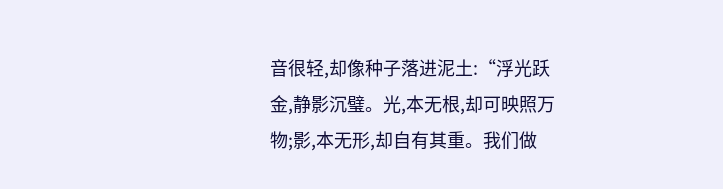音很轻,却像种子落进泥土:“浮光跃金,静影沉璧。光,本无根,却可映照万物;影,本无形,却自有其重。我们做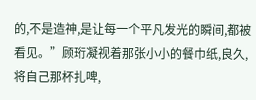的,不是造神,是让每一个平凡发光的瞬间,都被看见。”顾珩凝视着那张小小的餐巾纸,良久,将自己那杯扎啤,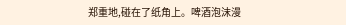郑重地,碰在了纸角上。啤酒泡沫漫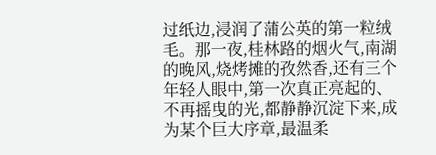过纸边,浸润了蒲公英的第一粒绒毛。那一夜,桂林路的烟火气,南湖的晚风,烧烤摊的孜然香,还有三个年轻人眼中,第一次真正亮起的、不再摇曳的光,都静静沉淀下来,成为某个巨大序章,最温柔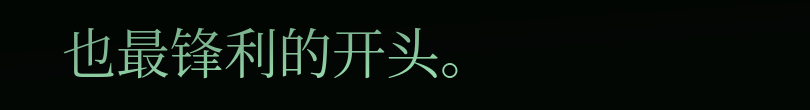也最锋利的开头。